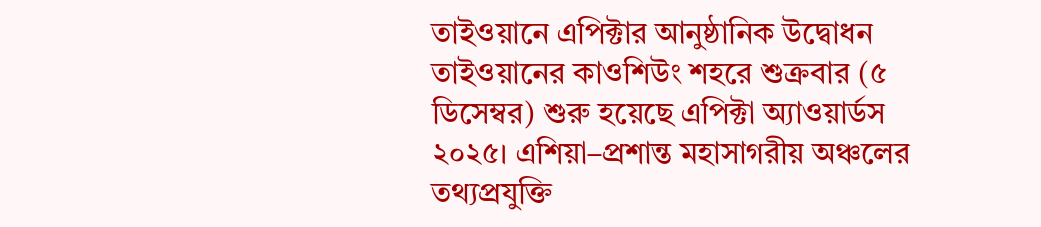তাইওয়ানে এপিক্টার আনুষ্ঠানিক উদ্বোধন
তাইওয়ানের কাওশিউং শহরে শুক্রবার (৫ ডিসেম্বর) শুরু হয়েছে এপিক্টা অ্যাওয়ার্ডস ২০২৫। এশিয়া–প্রশান্ত মহাসাগরীয় অঞ্চলের তথ্যপ্রযুক্তি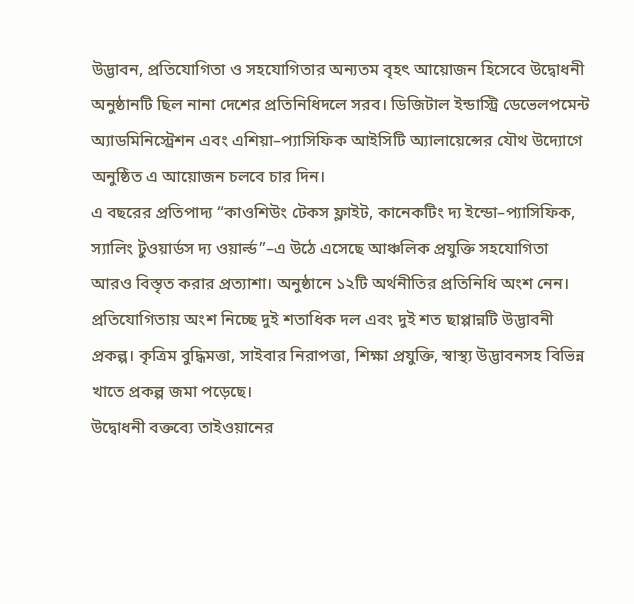উদ্ভাবন, প্রতিযোগিতা ও সহযোগিতার অন্যতম বৃহৎ আয়োজন হিসেবে উদ্বোধনী অনুষ্ঠানটি ছিল নানা দেশের প্রতিনিধিদলে সরব। ডিজিটাল ইন্ডাস্ট্রি ডেভেলপমেন্ট অ্যাডমিনিস্ট্রেশন এবং এশিয়া–প্যাসিফিক আইসিটি অ্যালায়েন্সের যৌথ উদ্যোগে অনুষ্ঠিত এ আয়োজন চলবে চার দিন।
এ বছরের প্রতিপাদ্য “কাওশিউং টেকস ফ্লাইট, কানেকটিং দ্য ইন্ডো–প্যাসিফিক, স্যালিং টুওয়ার্ডস দ্য ওয়ার্ল্ড”–এ উঠে এসেছে আঞ্চলিক প্রযুক্তি সহযোগিতা আরও বিস্তৃত করার প্রত্যাশা। অনুষ্ঠানে ১২টি অর্থনীতির প্রতিনিধি অংশ নেন। প্রতিযোগিতায় অংশ নিচ্ছে দুই শতাধিক দল এবং দুই শত ছাপ্পান্নটি উদ্ভাবনী প্রকল্প। কৃত্রিম বুদ্ধিমত্তা, সাইবার নিরাপত্তা, শিক্ষা প্রযুক্তি, স্বাস্থ্য উদ্ভাবনসহ বিভিন্ন খাতে প্রকল্প জমা পড়েছে।
উদ্বোধনী বক্তব্যে তাইওয়ানের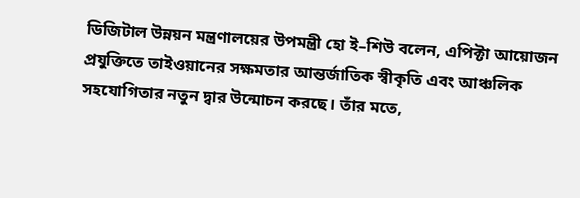ডিজিটাল উন্নয়ন মন্ত্রণালয়ের উপমন্ত্রী হো ই–শিউ বলেন, এপিক্টা আয়োজন প্রযুক্তিতে তাইওয়ানের সক্ষমতার আন্তর্জাতিক স্বীকৃতি এবং আঞ্চলিক সহযোগিতার নতুন দ্বার উন্মোচন করছে। তাঁর মতে,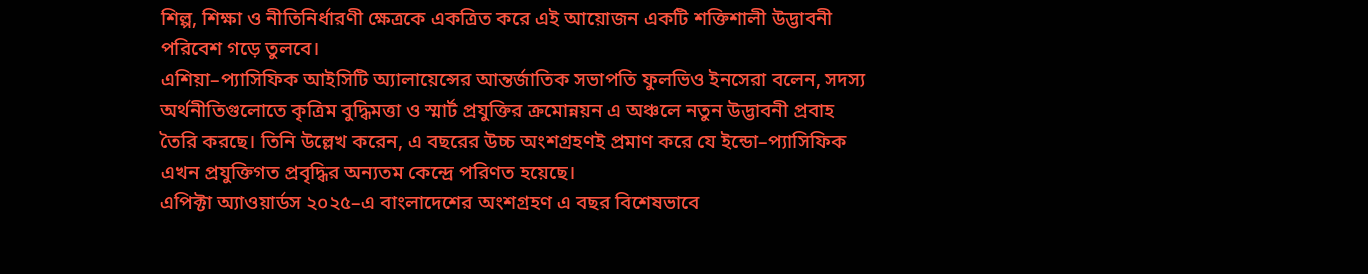শিল্প, শিক্ষা ও নীতিনির্ধারণী ক্ষেত্রকে একত্রিত করে এই আয়োজন একটি শক্তিশালী উদ্ভাবনী পরিবেশ গড়ে তুলবে।
এশিয়া–প্যাসিফিক আইসিটি অ্যালায়েন্সের আন্তর্জাতিক সভাপতি ফুলভিও ইনসেরা বলেন, সদস্য অর্থনীতিগুলোতে কৃত্রিম বুদ্ধিমত্তা ও স্মার্ট প্রযুক্তির ক্রমোন্নয়ন এ অঞ্চলে নতুন উদ্ভাবনী প্রবাহ তৈরি করছে। তিনি উল্লেখ করেন, এ বছরের উচ্চ অংশগ্রহণই প্রমাণ করে যে ইন্ডো–প্যাসিফিক এখন প্রযুক্তিগত প্রবৃদ্ধির অন্যতম কেন্দ্রে পরিণত হয়েছে।
এপিক্টা অ্যাওয়ার্ডস ২০২৫–এ বাংলাদেশের অংশগ্রহণ এ বছর বিশেষভাবে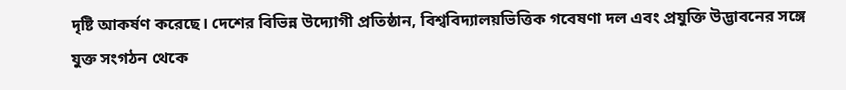দৃষ্টি আকর্ষণ করেছে। দেশের বিভিন্ন উদ্যোগী প্রতিষ্ঠান, বিশ্ববিদ্যালয়ভিত্তিক গবেষণা দল এবং প্রযুক্তি উদ্ভাবনের সঙ্গে যুক্ত সংগঠন থেকে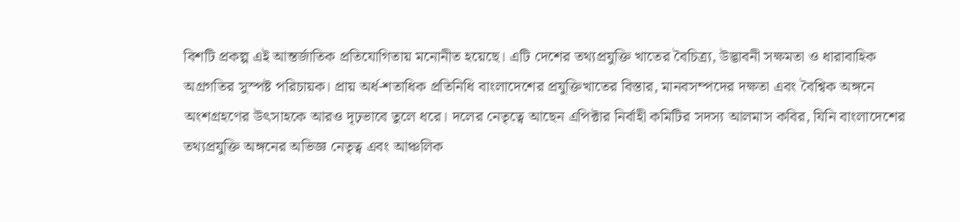বিশটি প্রকল্প এই আন্তর্জাতিক প্রতিযোগিতায় মনোনীত হয়েছে। এটি দেশের তথ্যপ্রযুক্তি খাতের বৈচিত্র্য, উদ্ভাবনী সক্ষমতা ও ধারাবাহিক অগ্রগতির সুস্পষ্ট পরিচায়ক। প্রায় অর্ধ-শতাধিক প্রতিনিধি বাংলাদেশের প্রযুক্তিখাতের বিস্তার, মানবসম্পদের দক্ষতা এবং বৈশ্বিক অঙ্গনে অংশগ্রহণের উৎসাহকে আরও দৃঢ়ভাবে তুলে ধরে। দলের নেতৃত্বে আছেন এপিক্টার নির্বাহী কমিটির সদস্য আলমাস কবির, যিনি বাংলাদেশের তথ্যপ্রযুক্তি অঙ্গনের অভিজ্ঞ নেতৃত্ব এবং আঞ্চলিক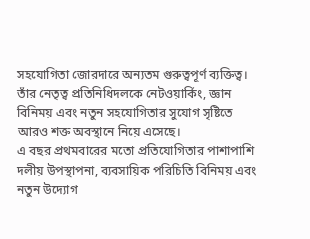সহযোগিতা জোরদারে অন্যতম গুরুত্বপূর্ণ ব্যক্তিত্ব। তাঁর নেতৃত্ব প্রতিনিধিদলকে নেটওয়ার্কিং, জ্ঞান বিনিময় এবং নতুন সহযোগিতার সুযোগ সৃষ্টিতে আরও শক্ত অবস্থানে নিয়ে এসেছে।
এ বছর প্রথমবারের মতো প্রতিযোগিতার পাশাপাশি দলীয় উপস্থাপনা, ব্যবসায়িক পরিচিতি বিনিময় এবং নতুন উদ্যোগ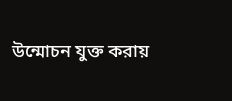উন্মোচন যুক্ত করায়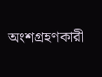অংশগ্রহণকারী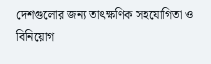দেশগুলোর জন্য তাৎক্ষণিক সহযোগিতা ও বিনিয়োগ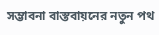সম্ভাবনা বাস্তবায়নের নতুন পথ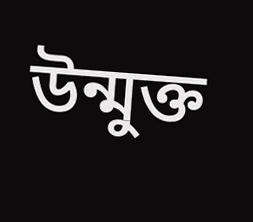উন্মুক্ত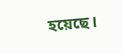হয়েছে।